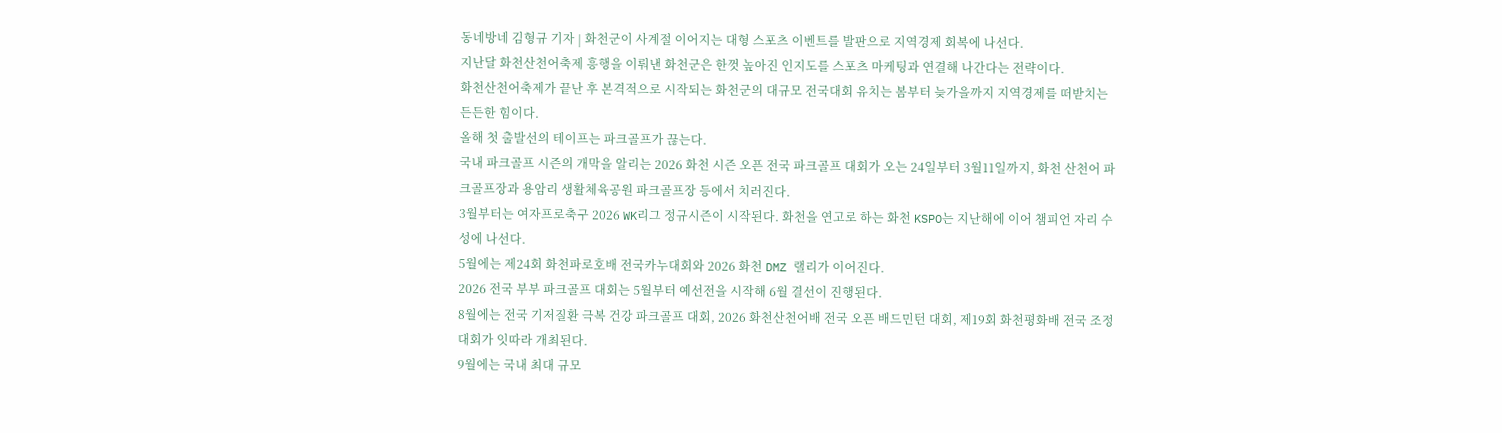동네방네 김형규 기자 | 화천군이 사계절 이어지는 대형 스포츠 이벤트를 발판으로 지역경제 회복에 나선다.
지난달 화천산천어축제 흥행을 이뤄낸 화천군은 한껏 높아진 인지도를 스포츠 마케팅과 연결해 나간다는 전략이다.
화천산천어축제가 끝난 후 본격적으로 시작되는 화천군의 대규모 전국대회 유치는 봄부터 늦가을까지 지역경제를 떠받치는 든든한 힘이다.
올해 첫 출발선의 테이프는 파크골프가 끊는다.
국내 파크골프 시즌의 개막을 알리는 2026 화천 시즌 오픈 전국 파크골프 대회가 오는 24일부터 3월11일까지, 화천 산천어 파크골프장과 용암리 생활체육공원 파크골프장 등에서 치러진다.
3월부터는 여자프로축구 2026 WK리그 정규시즌이 시작된다. 화천을 연고로 하는 화천 KSPO는 지난해에 이어 챔피언 자리 수성에 나선다.
5월에는 제24회 화천파로호배 전국카누대회와 2026 화천 DMZ 랠리가 이어진다.
2026 전국 부부 파크골프 대회는 5월부터 예선전을 시작해 6월 결선이 진행된다.
8월에는 전국 기저질환 극복 건강 파크골프 대회, 2026 화천산천어배 전국 오픈 배드민턴 대회, 제19회 화천평화배 전국 조정대회가 잇따라 개최된다.
9월에는 국내 최대 규모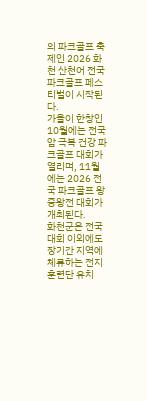의 파크골프 축제인 2026 화천 산천어 전국 파크골프 페스티벌이 시작된다.
가을이 한창인 10월에는 전국 암 극복 건강 파크골프 대회가 열리며, 11월에는 2026 전국 파크골프 왕중왕전 대회가 개최된다.
화천군은 전국대회 이외에도 장기간 지역에 체류하는 전지훈련단 유치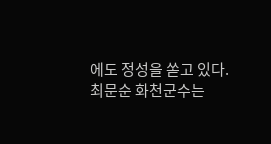에도 정성을 쏟고 있다.
최문순 화천군수는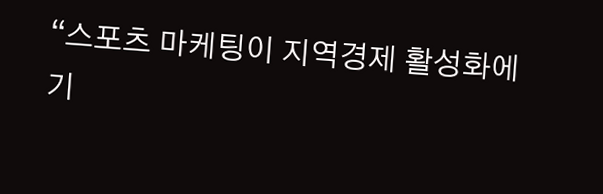“스포츠 마케팅이 지역경제 활성화에 기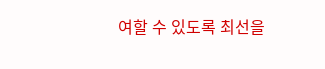여할 수 있도록 최선을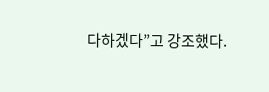다하겠다”고 강조했다.